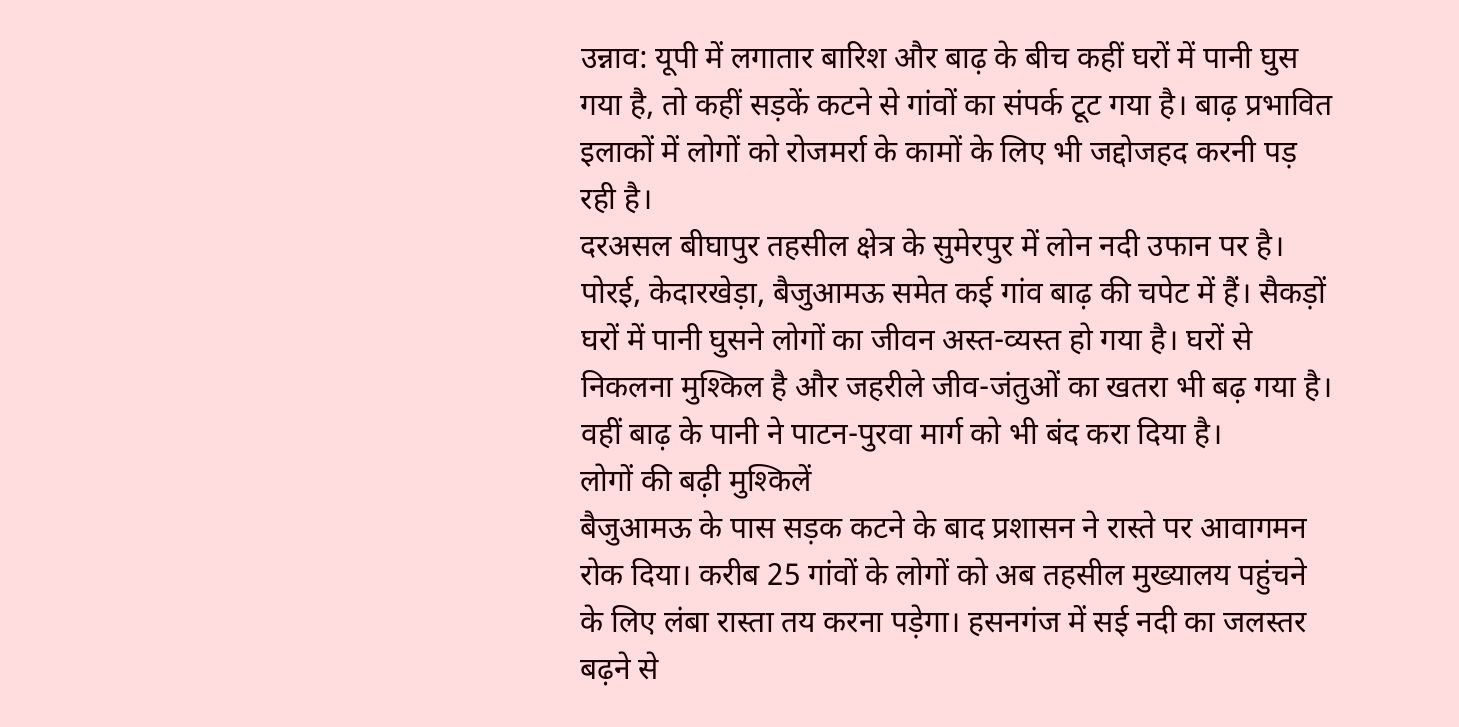उन्नाव: यूपी में लगातार बारिश और बाढ़ के बीच कहीं घरों में पानी घुस गया है, तो कहीं सड़कें कटने से गांवों का संपर्क टूट गया है। बाढ़ प्रभावित इलाकों में लोगों को रोजमर्रा के कामों के लिए भी जद्दोजहद करनी पड़ रही है।
दरअसल बीघापुर तहसील क्षेत्र के सुमेरपुर में लोन नदी उफान पर है। पोरई, केदारखेड़ा, बैजुआमऊ समेत कई गांव बाढ़ की चपेट में हैं। सैकड़ों घरों में पानी घुसने लोगों का जीवन अस्त-व्यस्त हो गया है। घरों से निकलना मुश्किल है और जहरीले जीव-जंतुओं का खतरा भी बढ़ गया है। वहीं बाढ़ के पानी ने पाटन-पुरवा मार्ग को भी बंद करा दिया है।
लोगों की बढ़ी मुश्किलें
बैजुआमऊ के पास सड़क कटने के बाद प्रशासन ने रास्ते पर आवागमन रोक दिया। करीब 25 गांवों के लोगों को अब तहसील मुख्यालय पहुंचने के लिए लंबा रास्ता तय करना पड़ेगा। हसनगंज में सई नदी का जलस्तर बढ़ने से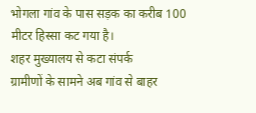भोगला गांव के पास सड़क का करीब 100 मीटर हिस्सा कट गया है।
शहर मुख्यालय से कटा संपर्क
ग्रामीणों के सामने अब गांव से बाहर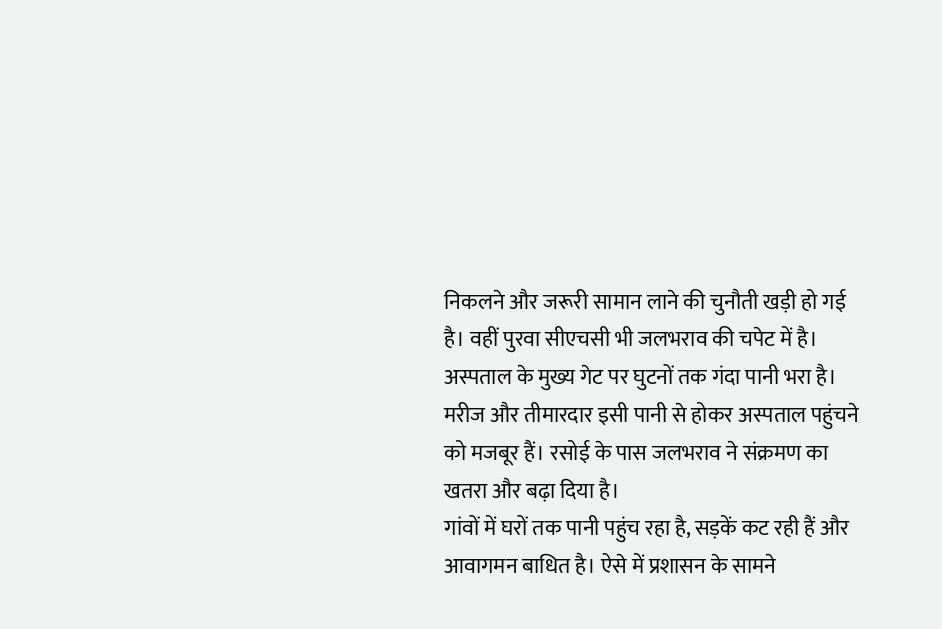निकलने और जरूरी सामान लाने की चुनौती खड़ी हो गई है। वहीं पुरवा सीएचसी भी जलभराव की चपेट में है। अस्पताल के मुख्य गेट पर घुटनों तक गंदा पानी भरा है। मरीज और तीमारदार इसी पानी से होकर अस्पताल पहुंचने को मजबूर हैं। रसोई के पास जलभराव ने संक्रमण का खतरा और बढ़ा दिया है।
गांवों में घरों तक पानी पहुंच रहा है, सड़कें कट रही हैं और आवागमन बाधित है। ऐसे में प्रशासन के सामने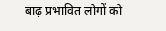बाढ़ प्रभावित लोगों को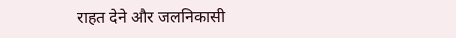राहत देने और जलनिकासी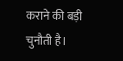कराने की बड़ी चुनौती है।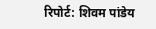रिपोर्ट: शिवम पांडेय